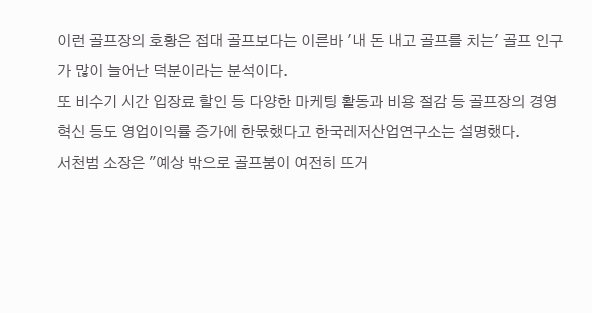이런 골프장의 호황은 접대 골프보다는 이른바 ′내 돈 내고 골프를 치는′ 골프 인구가 많이 늘어난 덕분이라는 분석이다.
또 비수기 시간 입장료 할인 등 다양한 마케팅 활동과 비용 절감 등 골프장의 경영 혁신 등도 영업이익률 증가에 한몫했다고 한국레저산업연구소는 설명했다.
서천범 소장은 ″예상 밖으로 골프붐이 여전히 뜨거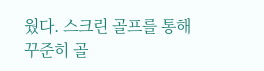웠다. 스크린 골프를 통해 꾸준히 골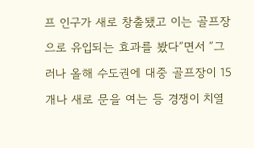프 인구가 새로 창출됐고 이는 골프장으로 유입되는 효과를 봤다″면서 ″그러나 올해 수도권에 대중 골프장이 15개나 새로 문을 여는 등 경쟁이 치열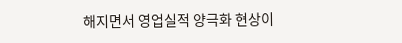해지면서 영업실적 양극화 현상이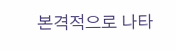본격적으로 나타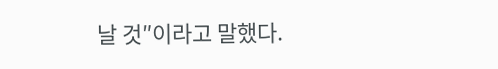날 것″이라고 말했다.